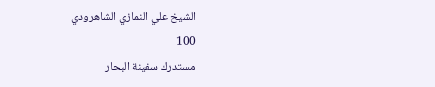الشيخ علي النمازي الشاهرودي
100
مستدرك سفينة البحار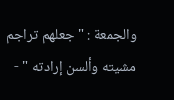والجمعة : " جعلهم تراجم مشيته وألسن إرادته " -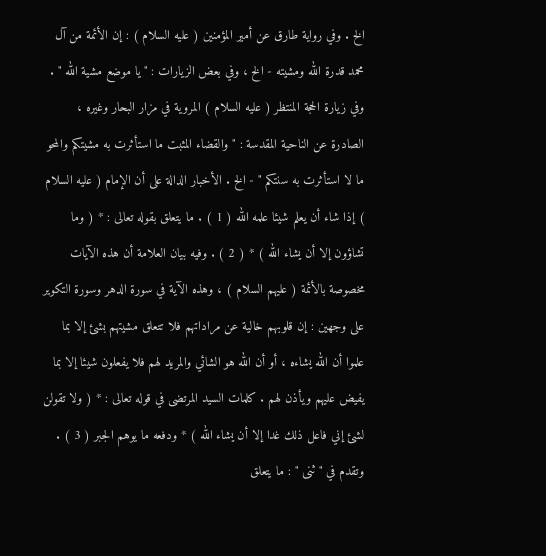الخ . وفي رواية طارق عن أمير المؤمنين ( عليه السلام ) : إن الأئمة من آل محمد قدرة الله ومشيته - الخ ، وفي بعض الزيارات : " يا موضع مشية الله " . وفي زيارة الحجة المنتظر ( عليه السلام ) المروية في مزار البحار وغيره ، الصادرة عن الناحية المقدسة : " والقضاء المثبت ما استأثرت به مشيتكم والمحو ما لا استأثرت به سنتكم " - الخ . الأخبار الدالة على أن الإمام ( عليه السلام ) إذا شاء أن يعلم شيئا علمه الله ( 1 ) . ما يتعلق بقوله تعالى : * ( وما تشاؤون إلا أن يشاء الله ) * ( 2 ) . وفيه بيان العلامة أن هذه الآيات مخصوصة بالأئمة ( عليهم السلام ) ، وهذه الآية في سورة الدهر وسورة التكوير على وجهين : إن قلوبهم خالية عن مراداتهم فلا تتعلق مشيتهم بشئ إلا بما علموا أن الله يشاءه ، أو أن الله هو الشائي والمريد لهم فلا يفعلون شيئا إلا بما يفيض عليهم ويأذن لهم . كلمات السيد المرتضى في قوله تعالى : * ( ولا تقولن لشئ إني فاعل ذلك غدا إلا أن يشاء الله ) * ودفعه ما يوهم الجبر ( 3 ) . وتقدم في " ثنى " : ما يتعلق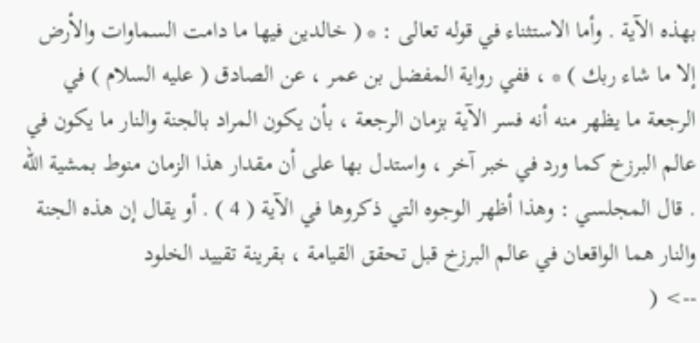بهذه الآية . وأما الاستثناء في قوله تعالى : * ( خالدين فيها ما دامت السماوات والأرض إلا ما شاء ربك ) * ، ففي رواية المفضل بن عمر ، عن الصادق ( عليه السلام ) في الرجعة ما يظهر منه أنه فسر الآية بزمان الرجعة ، بأن يكون المراد بالجنة والنار ما يكون في عالم البرزخ كما ورد في خبر آخر ، واستدل بها على أن مقدار هذا الزمان منوط بمشية الله . قال المجلسي : وهذا أظهر الوجوه التي ذكروها في الآية ( 4 ) . أو يقال إن هذه الجنة والنار هما الواقعان في عالم البرزخ قبل تحقق القيامة ، بقرينة تقييد الخلود
--> (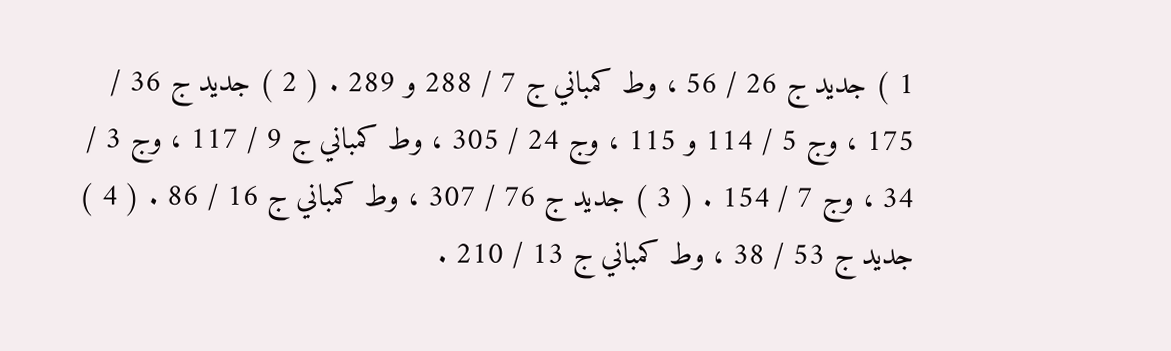1 ) جديد ج 26 / 56 ، وط كمباني ج 7 / 288 و 289 . ( 2 ) جديد ج 36 / 175 ، وج 5 / 114 و 115 ، وج 24 / 305 ، وط كمباني ج 9 / 117 ، وج 3 / 34 ، وج 7 / 154 . ( 3 ) جديد ج 76 / 307 ، وط كمباني ج 16 / 86 . ( 4 ) جديد ج 53 / 38 ، وط كمباني ج 13 / 210 .